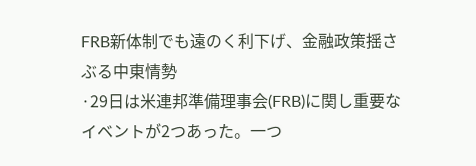FRB新体制でも遠のく利下げ、金融政策揺さぶる中東情勢
·29日は米連邦準備理事会(FRB)に関し重要なイベントが2つあった。一つ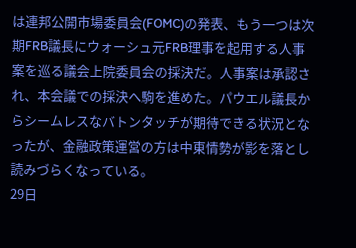は連邦公開市場委員会(FOMC)の発表、もう一つは次期FRB議長にウォーシュ元FRB理事を起用する人事案を巡る議会上院委員会の採決だ。人事案は承認され、本会議での採決へ駒を進めた。パウエル議長からシームレスなバトンタッチが期待できる状況となったが、金融政策運営の方は中東情勢が影を落とし読みづらくなっている。
29日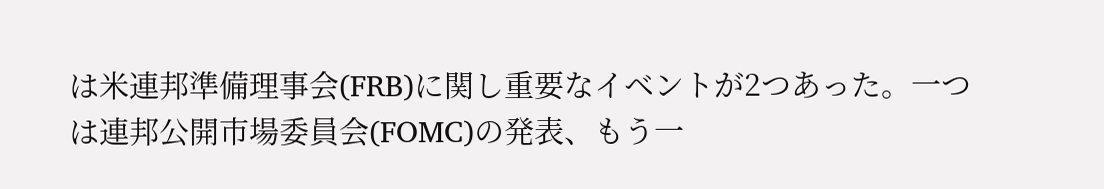は米連邦準備理事会(FRB)に関し重要なイベントが2つあった。一つは連邦公開市場委員会(FOMC)の発表、もう一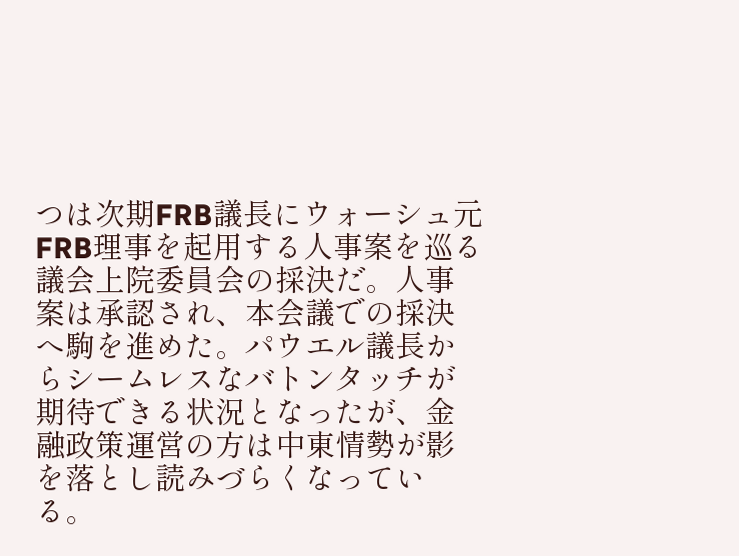つは次期FRB議長にウォーシュ元FRB理事を起用する人事案を巡る議会上院委員会の採決だ。人事案は承認され、本会議での採決へ駒を進めた。パウエル議長からシームレスなバトンタッチが期待できる状況となったが、金融政策運営の方は中東情勢が影を落とし読みづらくなっている。